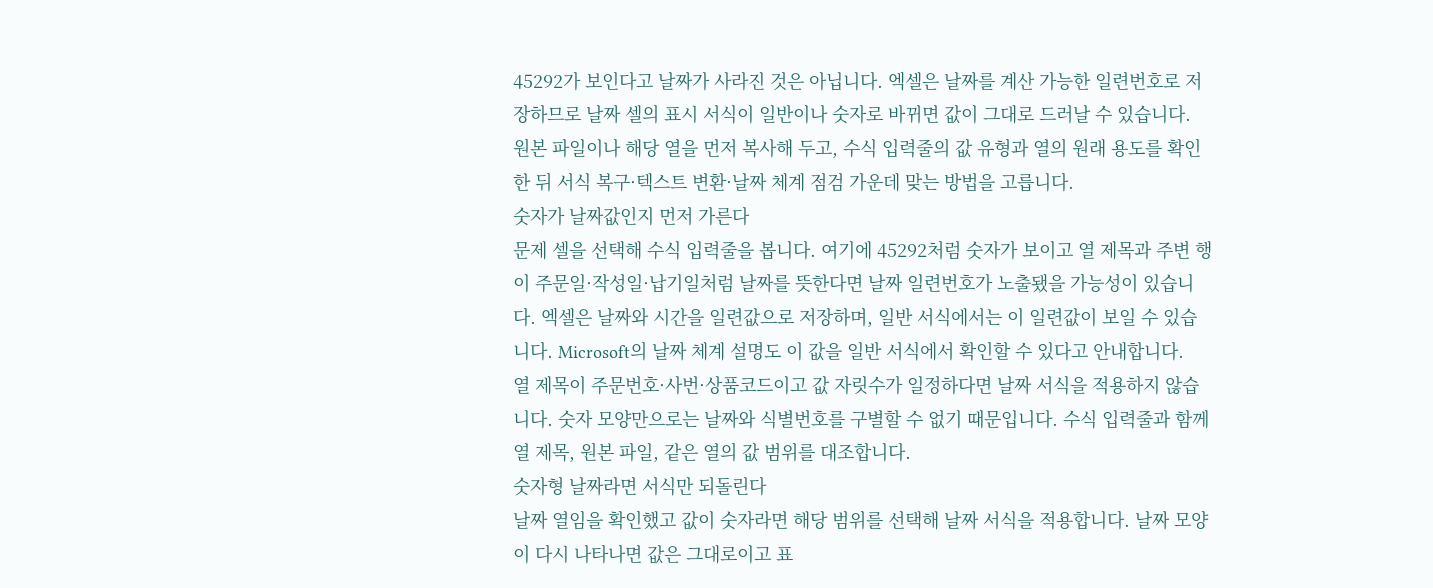45292가 보인다고 날짜가 사라진 것은 아닙니다. 엑셀은 날짜를 계산 가능한 일련번호로 저장하므로 날짜 셀의 표시 서식이 일반이나 숫자로 바뀌면 값이 그대로 드러날 수 있습니다. 원본 파일이나 해당 열을 먼저 복사해 두고, 수식 입력줄의 값 유형과 열의 원래 용도를 확인한 뒤 서식 복구·텍스트 변환·날짜 체계 점검 가운데 맞는 방법을 고릅니다.
숫자가 날짜값인지 먼저 가른다
문제 셀을 선택해 수식 입력줄을 봅니다. 여기에 45292처럼 숫자가 보이고 열 제목과 주변 행이 주문일·작성일·납기일처럼 날짜를 뜻한다면 날짜 일련번호가 노출됐을 가능성이 있습니다. 엑셀은 날짜와 시간을 일련값으로 저장하며, 일반 서식에서는 이 일련값이 보일 수 있습니다. Microsoft의 날짜 체계 설명도 이 값을 일반 서식에서 확인할 수 있다고 안내합니다.
열 제목이 주문번호·사번·상품코드이고 값 자릿수가 일정하다면 날짜 서식을 적용하지 않습니다. 숫자 모양만으로는 날짜와 식별번호를 구별할 수 없기 때문입니다. 수식 입력줄과 함께 열 제목, 원본 파일, 같은 열의 값 범위를 대조합니다.
숫자형 날짜라면 서식만 되돌린다
날짜 열임을 확인했고 값이 숫자라면 해당 범위를 선택해 날짜 서식을 적용합니다. 날짜 모양이 다시 나타나면 값은 그대로이고 표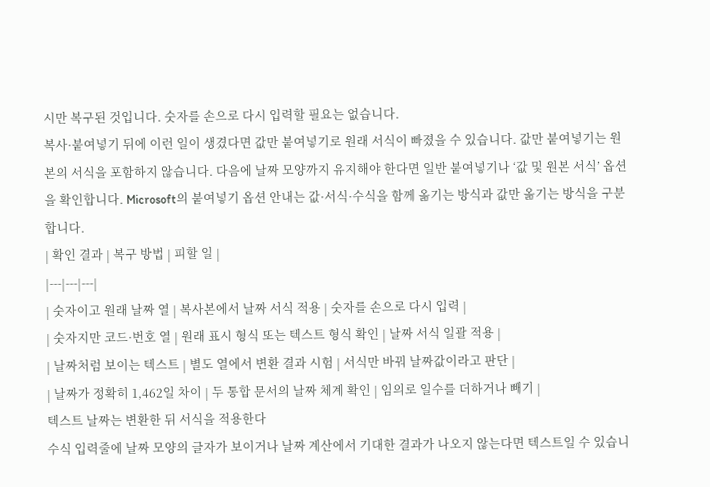시만 복구된 것입니다. 숫자를 손으로 다시 입력할 필요는 없습니다.
복사·붙여넣기 뒤에 이런 일이 생겼다면 값만 붙여넣기로 원래 서식이 빠졌을 수 있습니다. 값만 붙여넣기는 원본의 서식을 포함하지 않습니다. 다음에 날짜 모양까지 유지해야 한다면 일반 붙여넣기나 ‘값 및 원본 서식’ 옵션을 확인합니다. Microsoft의 붙여넣기 옵션 안내는 값·서식·수식을 함께 옮기는 방식과 값만 옮기는 방식을 구분합니다.
| 확인 결과 | 복구 방법 | 피할 일 |
|---|---|---|
| 숫자이고 원래 날짜 열 | 복사본에서 날짜 서식 적용 | 숫자를 손으로 다시 입력 |
| 숫자지만 코드·번호 열 | 원래 표시 형식 또는 텍스트 형식 확인 | 날짜 서식 일괄 적용 |
| 날짜처럼 보이는 텍스트 | 별도 열에서 변환 결과 시험 | 서식만 바꿔 날짜값이라고 판단 |
| 날짜가 정확히 1,462일 차이 | 두 통합 문서의 날짜 체계 확인 | 임의로 일수를 더하거나 빼기 |
텍스트 날짜는 변환한 뒤 서식을 적용한다
수식 입력줄에 날짜 모양의 글자가 보이거나 날짜 계산에서 기대한 결과가 나오지 않는다면 텍스트일 수 있습니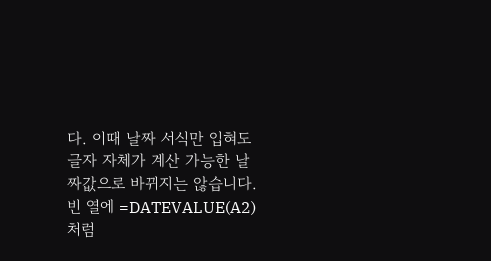다. 이때 날짜 서식만 입혀도 글자 자체가 계산 가능한 날짜값으로 바뀌지는 않습니다.
빈 열에 =DATEVALUE(A2)처럼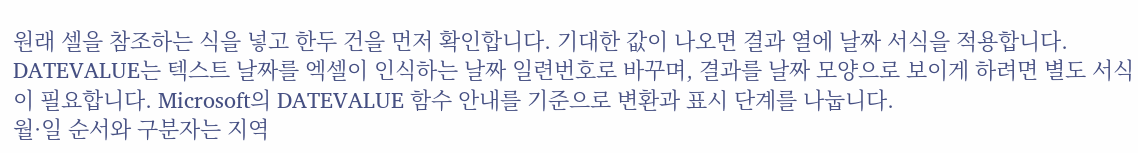원래 셀을 참조하는 식을 넣고 한두 건을 먼저 확인합니다. 기대한 값이 나오면 결과 열에 날짜 서식을 적용합니다. DATEVALUE는 텍스트 날짜를 엑셀이 인식하는 날짜 일련번호로 바꾸며, 결과를 날짜 모양으로 보이게 하려면 별도 서식이 필요합니다. Microsoft의 DATEVALUE 함수 안내를 기준으로 변환과 표시 단계를 나눕니다.
월·일 순서와 구분자는 지역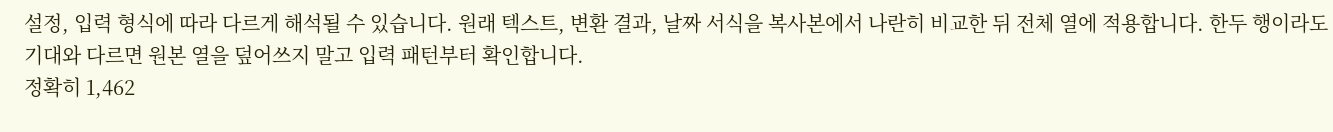설정, 입력 형식에 따라 다르게 해석될 수 있습니다. 원래 텍스트, 변환 결과, 날짜 서식을 복사본에서 나란히 비교한 뒤 전체 열에 적용합니다. 한두 행이라도 기대와 다르면 원본 열을 덮어쓰지 말고 입력 패턴부터 확인합니다.
정확히 1,462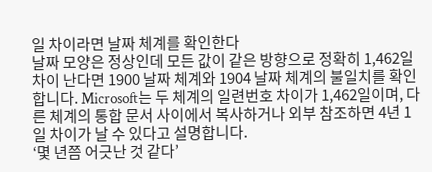일 차이라면 날짜 체계를 확인한다
날짜 모양은 정상인데 모든 값이 같은 방향으로 정확히 1,462일 차이 난다면 1900 날짜 체계와 1904 날짜 체계의 불일치를 확인합니다. Microsoft는 두 체계의 일련번호 차이가 1,462일이며, 다른 체계의 통합 문서 사이에서 복사하거나 외부 참조하면 4년 1일 차이가 날 수 있다고 설명합니다.
‘몇 년쯤 어긋난 것 같다’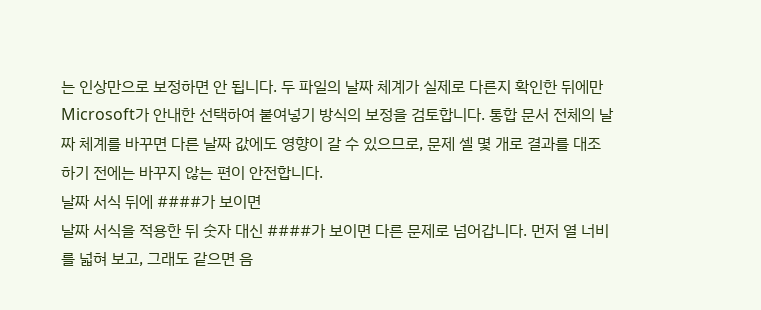는 인상만으로 보정하면 안 됩니다. 두 파일의 날짜 체계가 실제로 다른지 확인한 뒤에만 Microsoft가 안내한 선택하여 붙여넣기 방식의 보정을 검토합니다. 통합 문서 전체의 날짜 체계를 바꾸면 다른 날짜 값에도 영향이 갈 수 있으므로, 문제 셀 몇 개로 결과를 대조하기 전에는 바꾸지 않는 편이 안전합니다.
날짜 서식 뒤에 ####가 보이면
날짜 서식을 적용한 뒤 숫자 대신 ####가 보이면 다른 문제로 넘어갑니다. 먼저 열 너비를 넓혀 보고, 그래도 같으면 음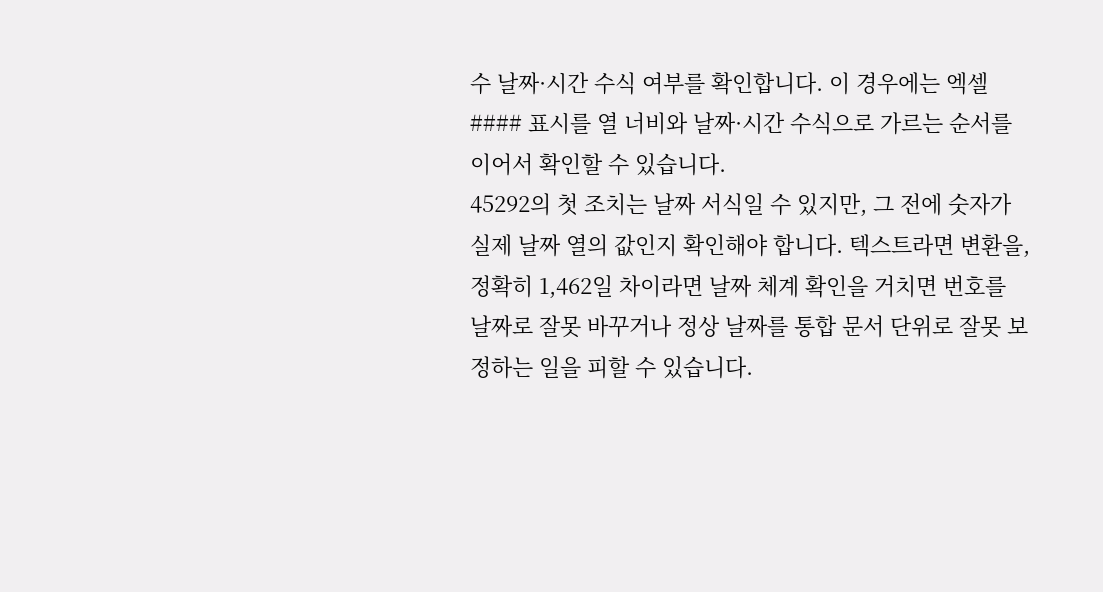수 날짜·시간 수식 여부를 확인합니다. 이 경우에는 엑셀 #### 표시를 열 너비와 날짜·시간 수식으로 가르는 순서를 이어서 확인할 수 있습니다.
45292의 첫 조치는 날짜 서식일 수 있지만, 그 전에 숫자가 실제 날짜 열의 값인지 확인해야 합니다. 텍스트라면 변환을, 정확히 1,462일 차이라면 날짜 체계 확인을 거치면 번호를 날짜로 잘못 바꾸거나 정상 날짜를 통합 문서 단위로 잘못 보정하는 일을 피할 수 있습니다.